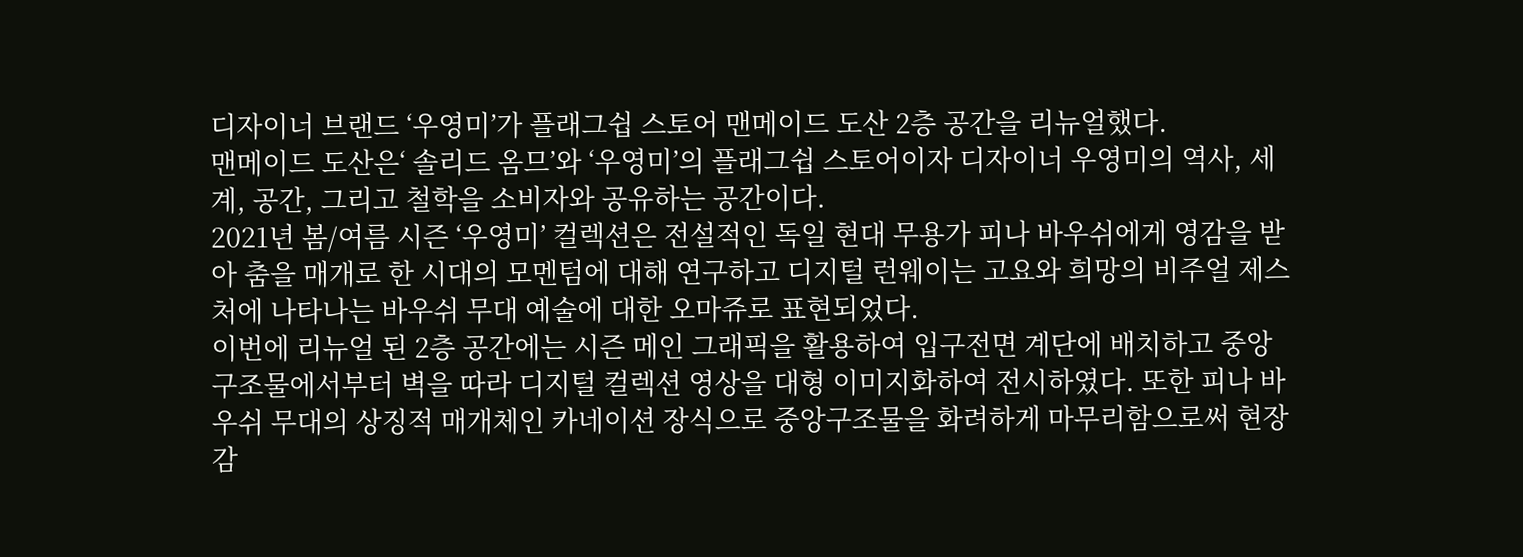디자이너 브랜드 ‘우영미’가 플래그쉽 스토어 맨메이드 도산 2층 공간을 리뉴얼했다.
맨메이드 도산은‘ 솔리드 옴므’와 ‘우영미’의 플래그쉽 스토어이자 디자이너 우영미의 역사, 세계, 공간, 그리고 철학을 소비자와 공유하는 공간이다.
2021년 봄/여름 시즌 ‘우영미’ 컬렉션은 전설적인 독일 현대 무용가 피나 바우쉬에게 영감을 받아 춤을 매개로 한 시대의 모멘텀에 대해 연구하고 디지털 런웨이는 고요와 희망의 비주얼 제스처에 나타나는 바우쉬 무대 예술에 대한 오마쥬로 표현되었다.
이번에 리뉴얼 된 2층 공간에는 시즌 메인 그래픽을 활용하여 입구전면 계단에 배치하고 중앙 구조물에서부터 벽을 따라 디지털 컬렉션 영상을 대형 이미지화하여 전시하였다. 또한 피나 바우쉬 무대의 상징적 매개체인 카네이션 장식으로 중앙구조물을 화려하게 마무리함으로써 현장감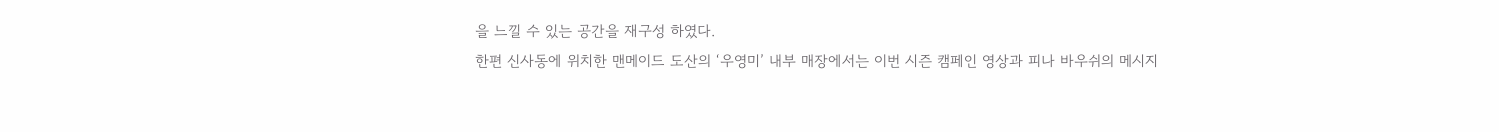을 느낄 수 있는 공간을 재구성 하였다.
한편 신사동에 위치한 맨메이드 도산의 ‘우영미’ 내부 매장에서는 이번 시즌 캠페인 영상과 피나 바우쉬의 메시지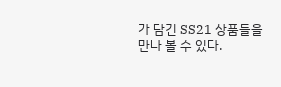가 담긴 SS21 상품들을 만나 볼 수 있다.